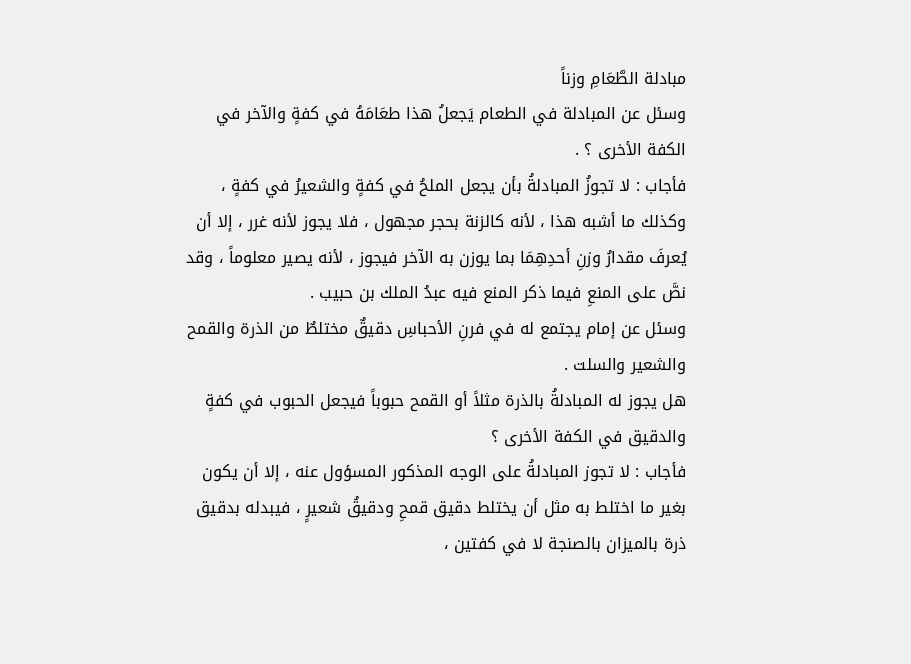مبادلة الطَّعَامِ وزناً
وسئل عن المبادلة في الطعام يَجعلُ هذا طعَامَهُ في كفةٍ والآخر في الكفة الأخرى ؟ .
فأجاب : لا تجوزُ المبادلةُ بأن يجعل الملحُ في كفةٍ والشعيرُ في كفةٍ ، وكذلك ما أشبه هذا ، لأنه كالزنة بحجر مجهول ، فلا يجوز لأنه غرر ، إلا أن يُعرفَ مقدارُ وزنِ أحدِهِمَا بما يوزن به الآخر فيجوز ، لأنه يصير معلوماً ، وقد نصَّ على المنعِ فيما ذكر المنع فيه عبدُ الملك بن حبيب .
وسئل عن إمام يجتمع له في فرنِ الأحباسِ دقيقٌ مختلطٌ من الذرة والقمح والشعير والسلت .
هل يجوز له المبادلةُ بالذرة مثلاً أو القمح حبوباً فيجعل الحبوب في كفةٍ والدقيق في الكفة الأخرى ؟
فأجاب : لا تجوز المبادلةُ على الوجه المذكور المسؤول عنه ، إلا أن يكون بغير ما اختلط به مثل أن يختلط دقيق قمحِ ودقيقُ شعيرٍ ، فيبدله بدقيق ذرة بالميزان بالصنجة لا في كفتين ،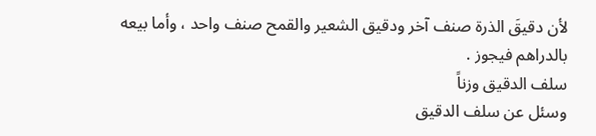لأن دقيقَ الذرة صنف آخر ودقيق الشعير والقمح صنف واحد ، وأما بيعه بالدراهم فيجوز .
سلف الدقيق وزناً
وسئل عن سلف الدقيق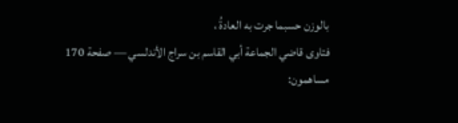بالوزن حسبما جرت به العادةُ ،
فتاوى قاضي الجماعة أبي القاسم بن سراج الأندلسي — صفحة 170
مساهمون: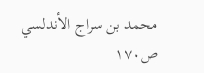محمد بن سراج الأندلسي
ص١٧٠